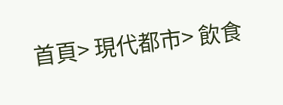首頁> 現代都市> 飲食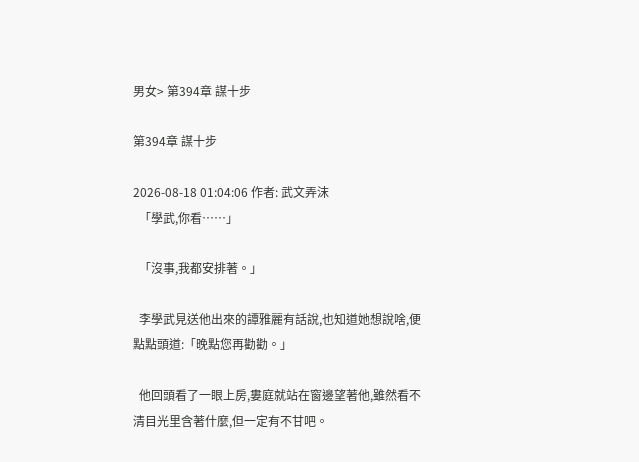男女> 第394章 謀十步

第394章 謀十步

2026-08-18 01:04:06 作者: 武文弄沫
  「學武,你看……」

  「沒事,我都安排著。」

  李學武見送他出來的譚雅麗有話說,也知道她想說啥,便點點頭道:「晚點您再勸勸。」

  他回頭看了一眼上房,婁庭就站在窗邊望著他,雖然看不清目光里含著什麼,但一定有不甘吧。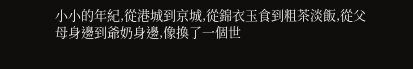小小的年紀,從港城到京城,從錦衣玉食到粗茶淡飯,從父母身邊到爺奶身邊,像換了一個世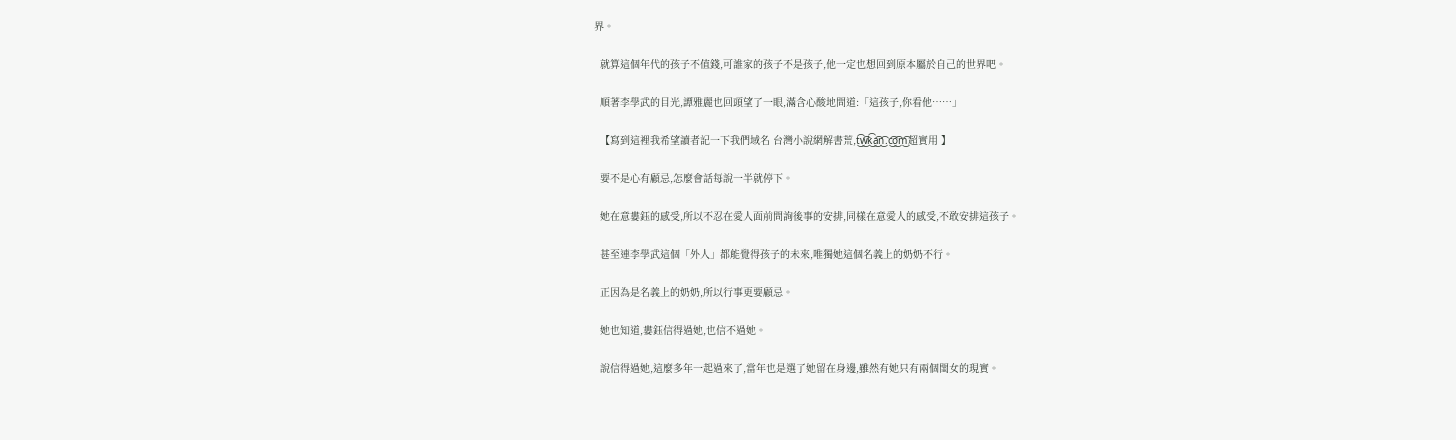界。

  就算這個年代的孩子不值錢,可誰家的孩子不是孩子,他一定也想回到原本屬於自己的世界吧。

  順著李學武的目光,譚雅麗也回頭望了一眼,滿含心酸地問道:「這孩子,你看他……」

  【寫到這裡我希望讀者記一下我們域名 台灣小說網解書荒,t͜͡w͜͡k͜͡a͜͡n͜͡.c͜͡o͜͡m͜͡超實用 】

  要不是心有顧忌,怎麼會話每說一半就停下。

  她在意婁鈺的感受,所以不忍在愛人面前問詢後事的安排,同樣在意愛人的感受,不敢安排這孩子。

  甚至連李學武這個「外人」都能覺得孩子的未來,唯獨她這個名義上的奶奶不行。

  正因為是名義上的奶奶,所以行事更要顧忌。

  她也知道,婁鈺信得過她,也信不過她。

  說信得過她,這麼多年一起過來了,當年也是選了她留在身邊,雖然有她只有兩個閨女的現實。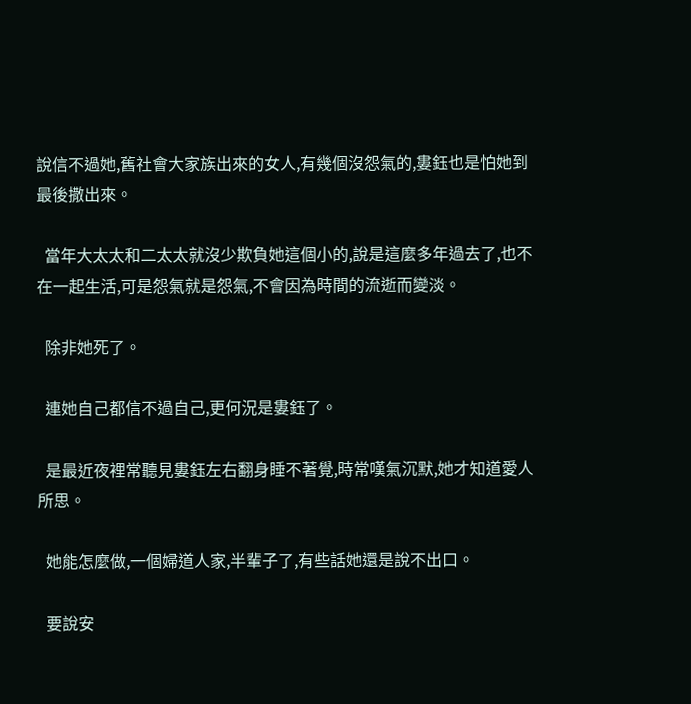說信不過她,舊社會大家族出來的女人,有幾個沒怨氣的,婁鈺也是怕她到最後撒出來。

  當年大太太和二太太就沒少欺負她這個小的,說是這麼多年過去了,也不在一起生活,可是怨氣就是怨氣,不會因為時間的流逝而變淡。

  除非她死了。

  連她自己都信不過自己,更何況是婁鈺了。

  是最近夜裡常聽見婁鈺左右翻身睡不著覺,時常嘆氣沉默,她才知道愛人所思。

  她能怎麼做,一個婦道人家,半輩子了,有些話她還是說不出口。

  要說安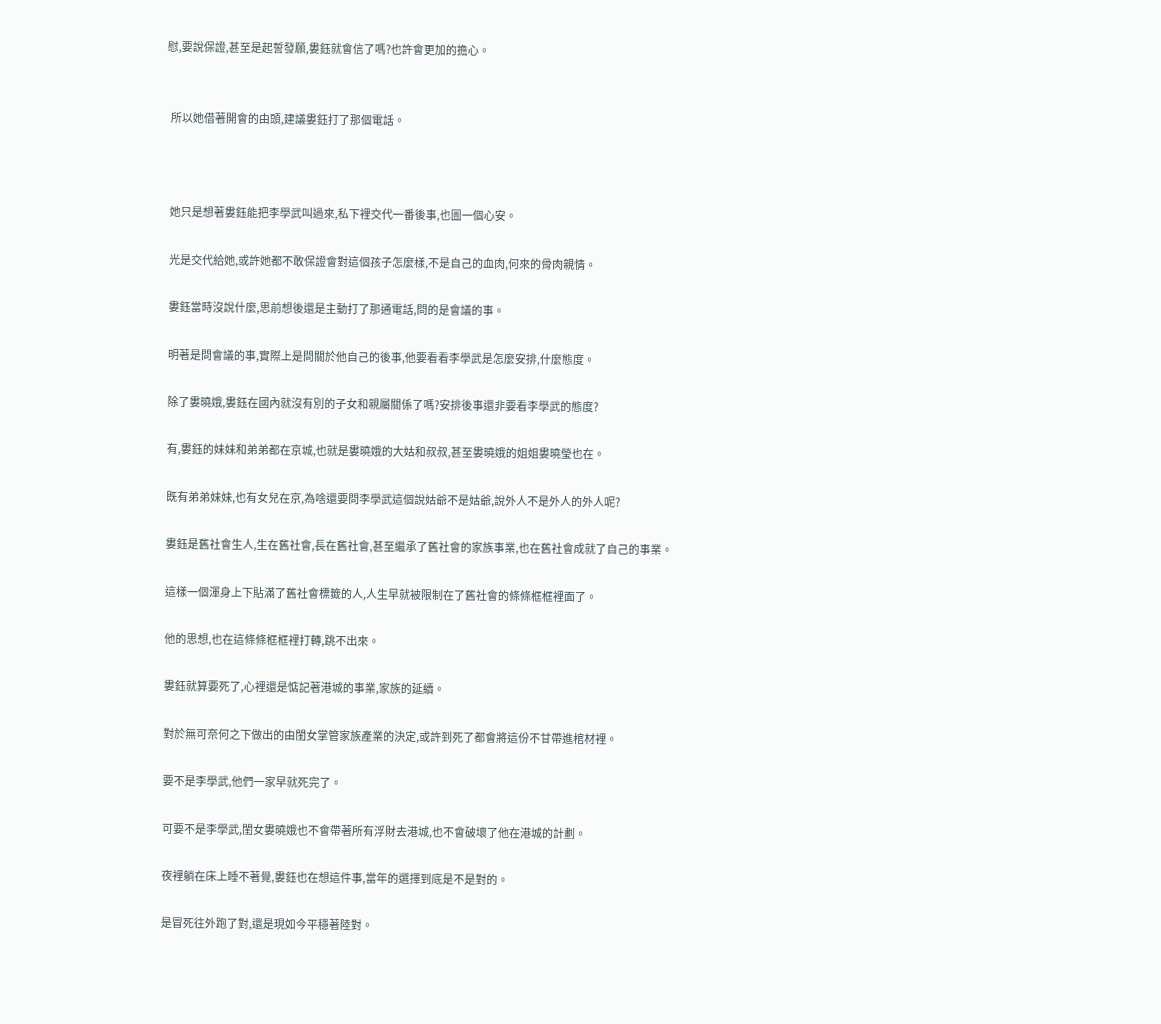慰,要說保證,甚至是起誓發願,婁鈺就會信了嗎?也許會更加的擔心。


  所以她借著開會的由頭,建議婁鈺打了那個電話。



  她只是想著婁鈺能把李學武叫過來,私下裡交代一番後事,也圖一個心安。

  光是交代給她,或許她都不敢保證會對這個孩子怎麼樣,不是自己的血肉,何來的骨肉親情。

  婁鈺當時沒說什麼,思前想後還是主動打了那通電話,問的是會議的事。

  明著是問會議的事,實際上是問關於他自己的後事,他要看看李學武是怎麼安排,什麼態度。

  除了婁曉娥,婁鈺在國內就沒有別的子女和親屬關係了嗎?安排後事還非要看李學武的態度?

  有,婁鈺的妹妹和弟弟都在京城,也就是婁曉娥的大姑和叔叔,甚至婁曉娥的姐姐婁曉瑩也在。

  既有弟弟妹妹,也有女兒在京,為啥還要問李學武這個說姑爺不是姑爺,說外人不是外人的外人呢?

  婁鈺是舊社會生人,生在舊社會,長在舊社會,甚至繼承了舊社會的家族事業,也在舊社會成就了自己的事業。

  這樣一個渾身上下貼滿了舊社會標籤的人,人生早就被限制在了舊社會的條條框框裡面了。

  他的思想,也在這條條框框裡打轉,跳不出來。

  婁鈺就算要死了,心裡還是惦記著港城的事業,家族的延續。

  對於無可奈何之下做出的由閨女掌管家族產業的決定,或許到死了都會將這份不甘帶進棺材裡。

  要不是李學武,他們一家早就死完了。

  可要不是李學武,閨女婁曉娥也不會帶著所有浮財去港城,也不會破壞了他在港城的計劃。

  夜裡躺在床上睡不著覺,婁鈺也在想這件事,當年的選擇到底是不是對的。

  是冒死往外跑了對,還是現如今平穩著陸對。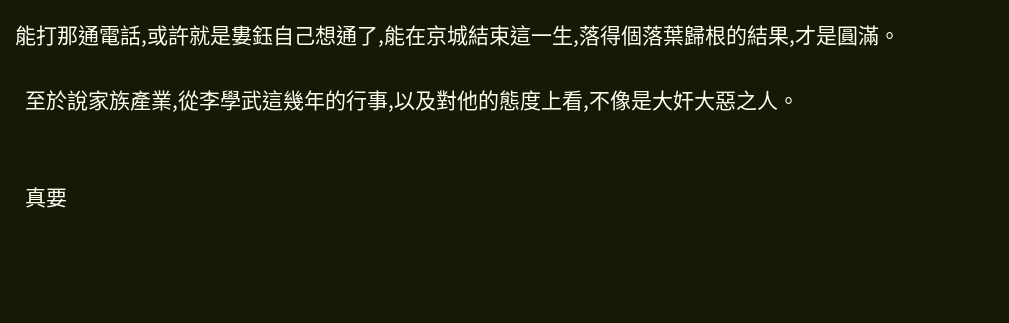能打那通電話,或許就是婁鈺自己想通了,能在京城結束這一生,落得個落葉歸根的結果,才是圓滿。

  至於說家族產業,從李學武這幾年的行事,以及對他的態度上看,不像是大奸大惡之人。


  真要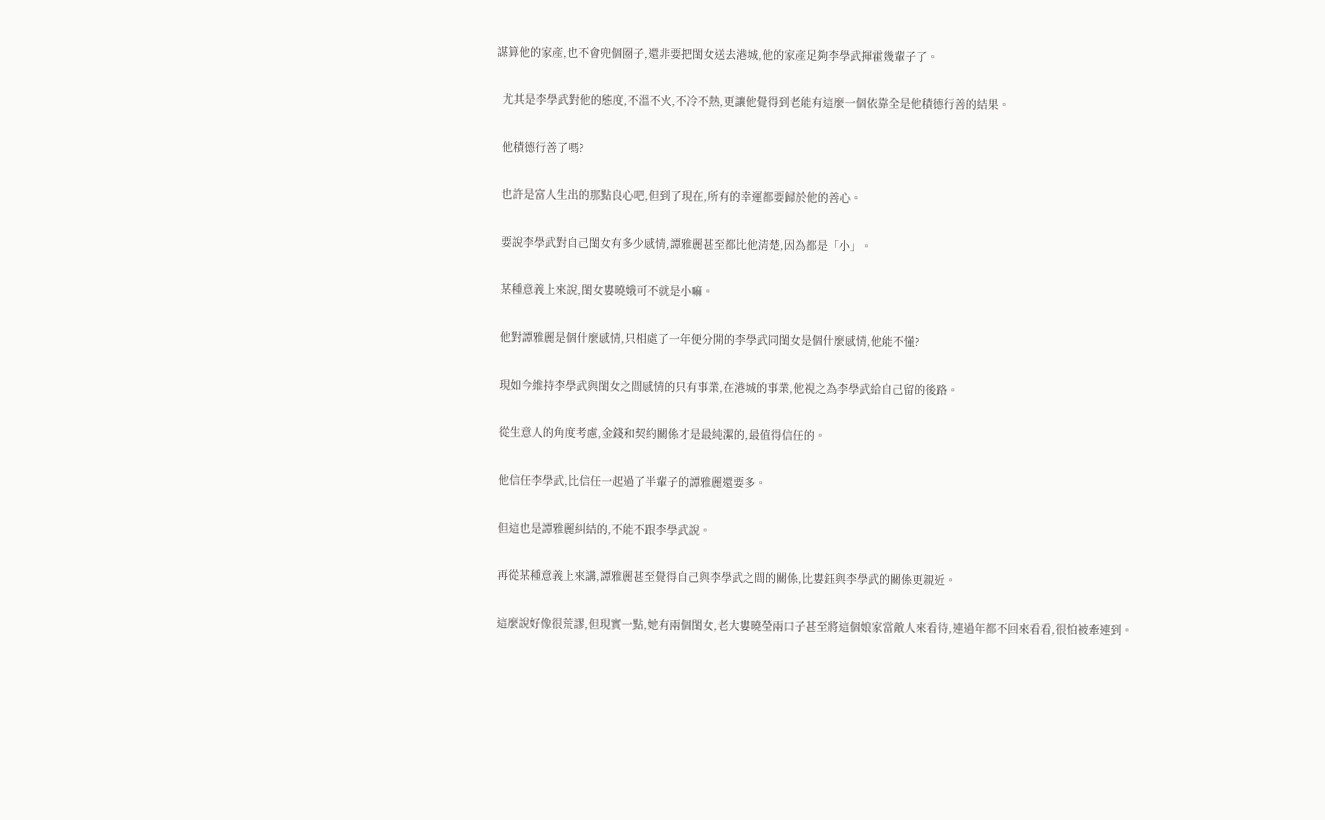謀算他的家產,也不會兜個圈子,還非要把閨女送去港城,他的家產足夠李學武揮霍幾輩子了。

  尤其是李學武對他的態度,不溫不火,不冷不熱,更讓他覺得到老能有這麼一個依靠全是他積德行善的結果。

  他積德行善了嗎?

  也許是富人生出的那點良心吧,但到了現在,所有的幸運都要歸於他的善心。

  要說李學武對自己閨女有多少感情,譚雅麗甚至都比他清楚,因為都是「小」。

  某種意義上來說,閨女婁曉娥可不就是小嘛。

  他對譚雅麗是個什麼感情,只相處了一年便分開的李學武同閨女是個什麼感情,他能不懂?

  現如今維持李學武與閨女之間感情的只有事業,在港城的事業,他視之為李學武給自己留的後路。

  從生意人的角度考慮,金錢和契約關係才是最純潔的,最值得信任的。

  他信任李學武,比信任一起過了半輩子的譚雅麗還要多。

  但這也是譚雅麗糾結的,不能不跟李學武說。

  再從某種意義上來講,譚雅麗甚至覺得自己與李學武之間的關係,比婁鈺與李學武的關係更親近。

  這麼說好像很荒謬,但現實一點,她有兩個閨女,老大婁曉瑩兩口子甚至將這個娘家當敵人來看待,連過年都不回來看看,很怕被牽連到。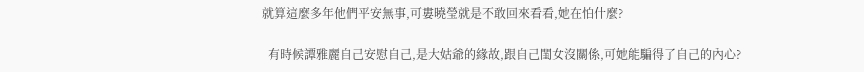就算這麼多年他們平安無事,可婁曉瑩就是不敢回來看看,她在怕什麼?

  有時候譚雅麗自己安慰自己,是大姑爺的緣故,跟自己閨女沒關係,可她能騙得了自己的內心?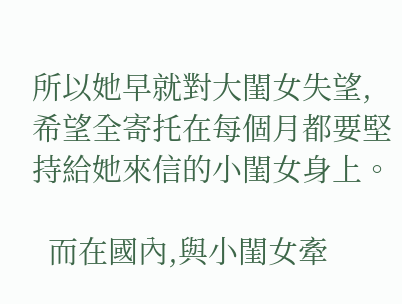所以她早就對大閨女失望,希望全寄托在每個月都要堅持給她來信的小閨女身上。

  而在國內,與小閨女牽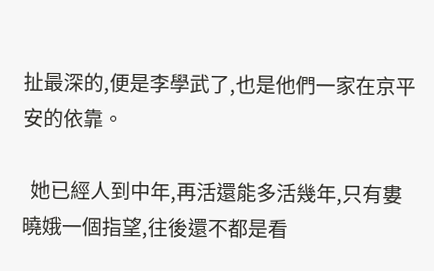扯最深的,便是李學武了,也是他們一家在京平安的依靠。

  她已經人到中年,再活還能多活幾年,只有婁曉娥一個指望,往後還不都是看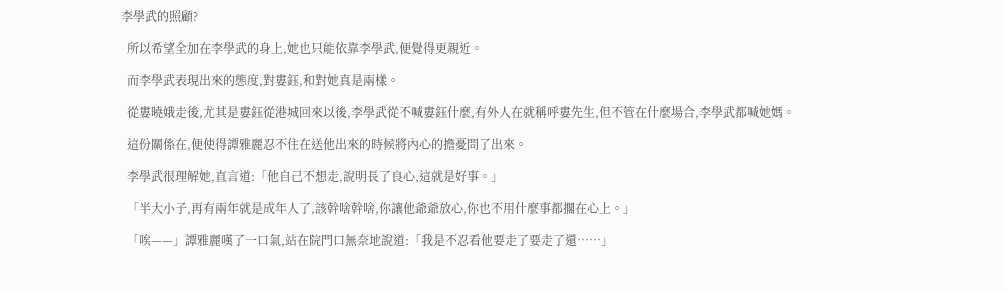李學武的照顧?

  所以希望全加在李學武的身上,她也只能依靠李學武,便覺得更親近。

  而李學武表現出來的態度,對婁鈺,和對她真是兩樣。

  從婁曉娥走後,尤其是婁鈺從港城回來以後,李學武從不喊婁鈺什麼,有外人在就稱呼婁先生,但不管在什麼場合,李學武都喊她媽。

  這份關係在,便使得譚雅麗忍不住在送他出來的時候將內心的擔憂問了出來。

  李學武很理解她,直言道:「他自己不想走,說明長了良心,這就是好事。」

  「半大小子,再有兩年就是成年人了,該幹啥幹啥,你讓他爺爺放心,你也不用什麼事都擱在心上。」

  「唉——」譚雅麗嘆了一口氣,站在院門口無奈地說道:「我是不忍看他要走了要走了還……」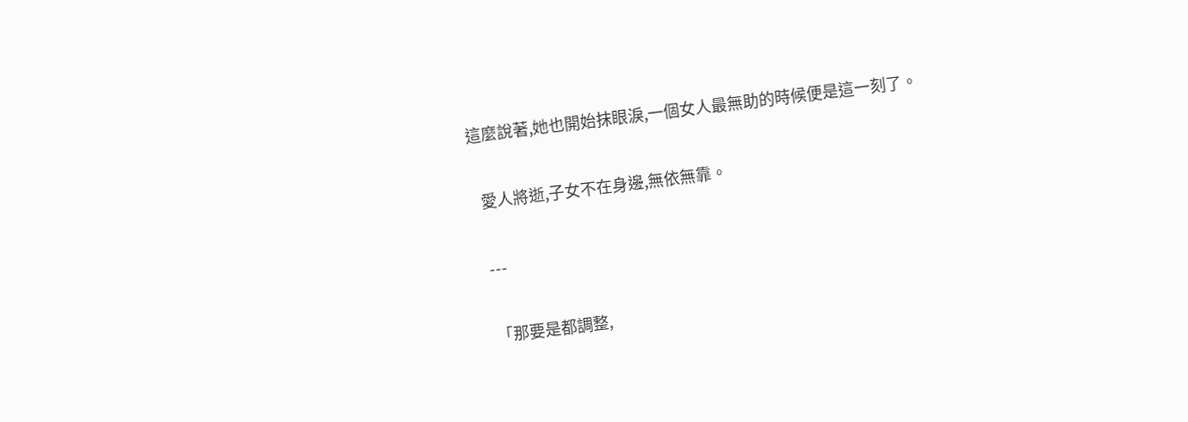這麼說著,她也開始抹眼淚,一個女人最無助的時候便是這一刻了。

  愛人將逝,子女不在身邊,無依無靠。

  ---

  「那要是都調整,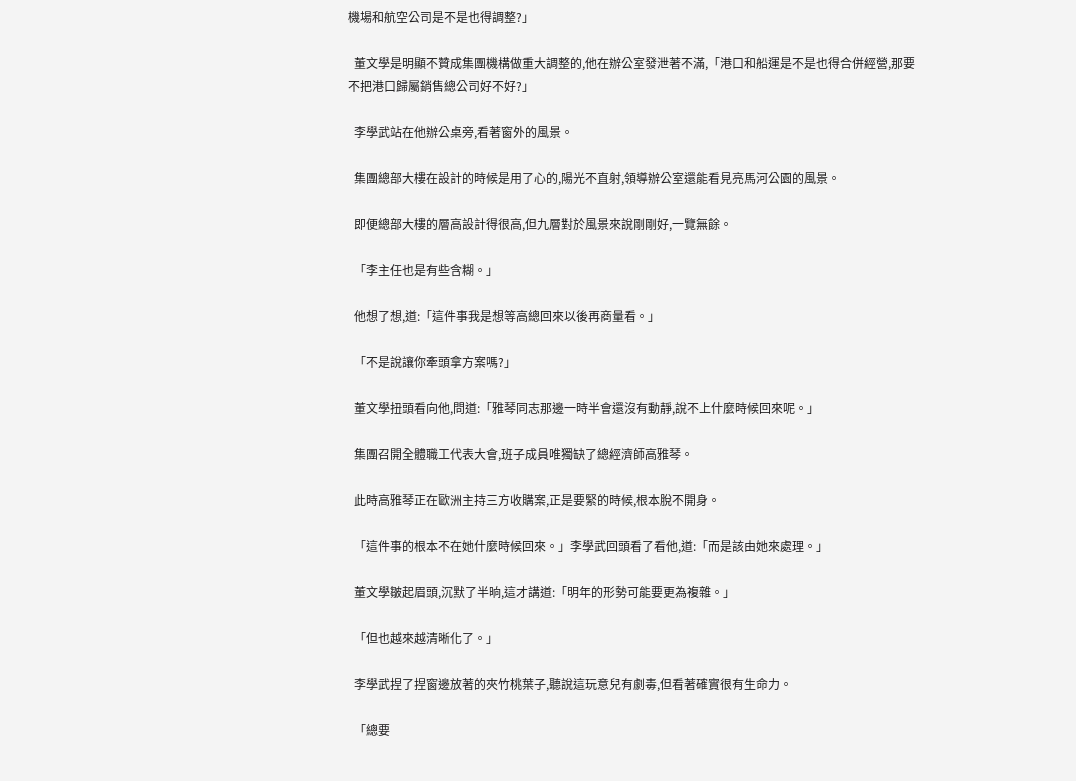機場和航空公司是不是也得調整?」

  董文學是明顯不贊成集團機構做重大調整的,他在辦公室發泄著不滿,「港口和船運是不是也得合併經營,那要不把港口歸屬銷售總公司好不好?」

  李學武站在他辦公桌旁,看著窗外的風景。

  集團總部大樓在設計的時候是用了心的,陽光不直射,領導辦公室還能看見亮馬河公園的風景。

  即便總部大樓的層高設計得很高,但九層對於風景來說剛剛好,一覽無餘。

  「李主任也是有些含糊。」

  他想了想,道:「這件事我是想等高總回來以後再商量看。」

  「不是說讓你牽頭拿方案嗎?」

  董文學扭頭看向他,問道:「雅琴同志那邊一時半會還沒有動靜,說不上什麼時候回來呢。」

  集團召開全體職工代表大會,班子成員唯獨缺了總經濟師高雅琴。

  此時高雅琴正在歐洲主持三方收購案,正是要緊的時候,根本脫不開身。

  「這件事的根本不在她什麼時候回來。」李學武回頭看了看他,道:「而是該由她來處理。」

  董文學皺起眉頭,沉默了半晌,這才講道:「明年的形勢可能要更為複雜。」

  「但也越來越清晰化了。」

  李學武捏了捏窗邊放著的夾竹桃葉子,聽說這玩意兒有劇毒,但看著確實很有生命力。

  「總要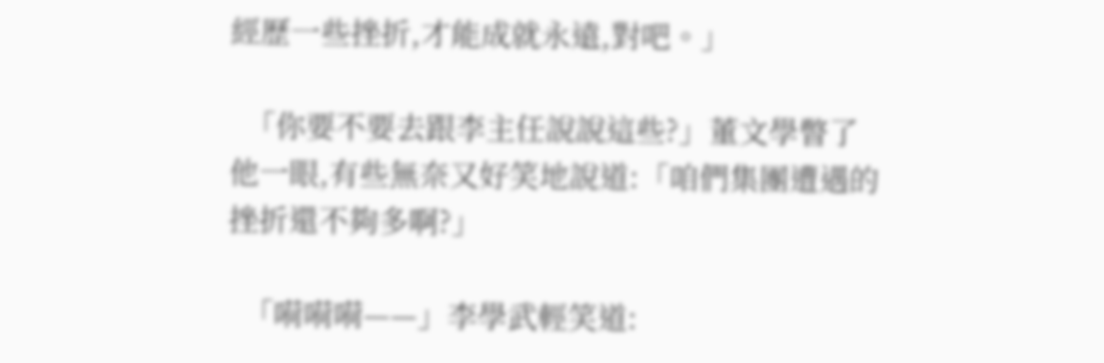經歷一些挫折,才能成就永遠,對吧。」

  「你要不要去跟李主任說說這些?」董文學瞥了他一眼,有些無奈又好笑地說道:「咱們集團遭遇的挫折還不夠多啊?」

  「嗬嗬嗬——」李學武輕笑道: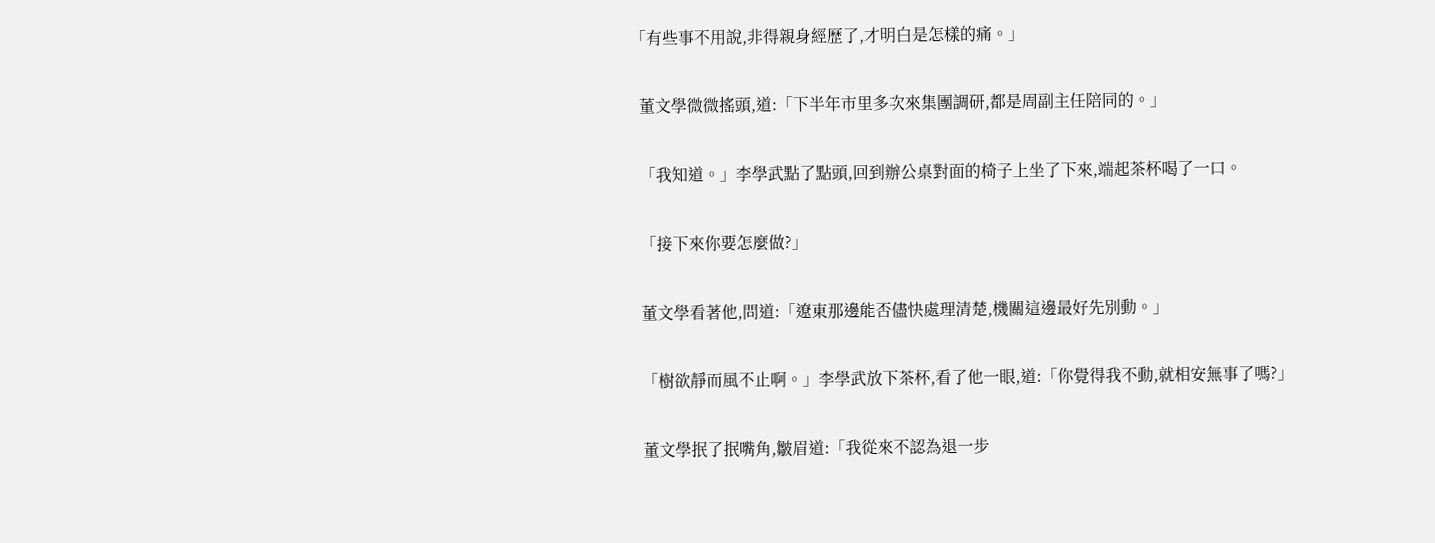「有些事不用說,非得親身經歷了,才明白是怎樣的痛。」

  董文學微微搖頭,道:「下半年市里多次來集團調研,都是周副主任陪同的。」

  「我知道。」李學武點了點頭,回到辦公桌對面的椅子上坐了下來,端起茶杯喝了一口。

  「接下來你要怎麼做?」

  董文學看著他,問道:「遼東那邊能否儘快處理清楚,機關這邊最好先別動。」

  「樹欲靜而風不止啊。」李學武放下茶杯,看了他一眼,道:「你覺得我不動,就相安無事了嗎?」

  董文學抿了抿嘴角,皺眉道:「我從來不認為退一步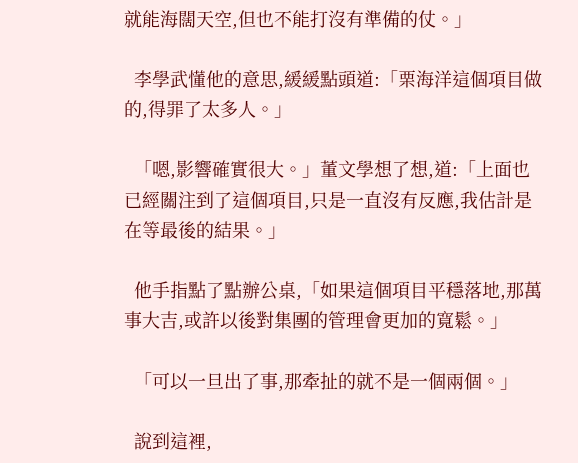就能海闊天空,但也不能打沒有準備的仗。」

  李學武懂他的意思,緩緩點頭道:「栗海洋這個項目做的,得罪了太多人。」

  「嗯,影響確實很大。」董文學想了想,道:「上面也已經關注到了這個項目,只是一直沒有反應,我估計是在等最後的結果。」

  他手指點了點辦公桌,「如果這個項目平穩落地,那萬事大吉,或許以後對集團的管理會更加的寬鬆。」

  「可以一旦出了事,那牽扯的就不是一個兩個。」

  說到這裡,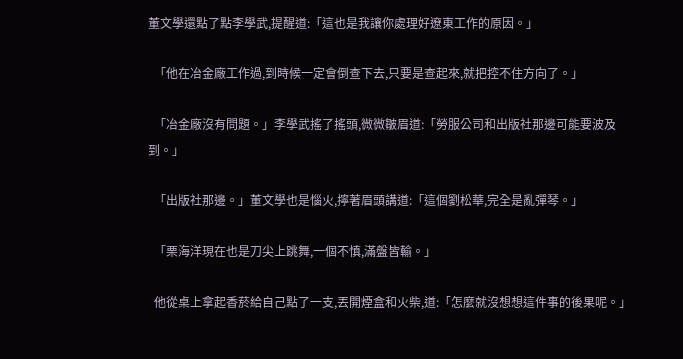董文學還點了點李學武,提醒道:「這也是我讓你處理好遼東工作的原因。」

  「他在冶金廠工作過,到時候一定會倒查下去,只要是查起來,就把控不住方向了。」

  「冶金廠沒有問題。」李學武搖了搖頭,微微皺眉道:「勞服公司和出版社那邊可能要波及到。」

  「出版社那邊。」董文學也是惱火,擰著眉頭講道:「這個劉松華,完全是亂彈琴。」

  「栗海洋現在也是刀尖上跳舞,一個不慎,滿盤皆輸。」

  他從桌上拿起香菸給自己點了一支,丟開煙盒和火柴,道:「怎麼就沒想想這件事的後果呢。」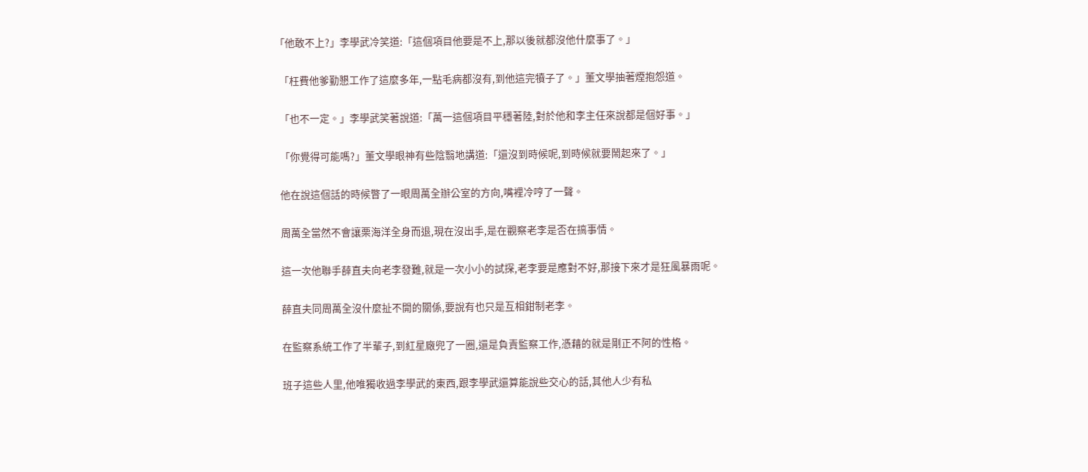「他敢不上?」李學武冷笑道:「這個項目他要是不上,那以後就都沒他什麼事了。」

  「枉費他爹勤懇工作了這麼多年,一點毛病都沒有,到他這完犢子了。」董文學抽著煙抱怨道。

  「也不一定。」李學武笑著說道:「萬一這個項目平穩著陸,對於他和李主任來說都是個好事。」

  「你覺得可能嗎?」董文學眼神有些陰翳地講道:「還沒到時候呢,到時候就要鬧起來了。」

  他在說這個話的時候瞥了一眼周萬全辦公室的方向,嘴裡冷哼了一聲。

  周萬全當然不會讓栗海洋全身而退,現在沒出手,是在觀察老李是否在搞事情。

  這一次他聯手薛直夫向老李發難,就是一次小小的試探,老李要是應對不好,那接下來才是狂風暴雨呢。

  薛直夫同周萬全沒什麼扯不開的關係,要說有也只是互相鉗制老李。

  在監察系統工作了半輩子,到紅星廠兜了一圈,還是負責監察工作,憑藉的就是剛正不阿的性格。

  班子這些人里,他唯獨收過李學武的東西,跟李學武還算能說些交心的話,其他人少有私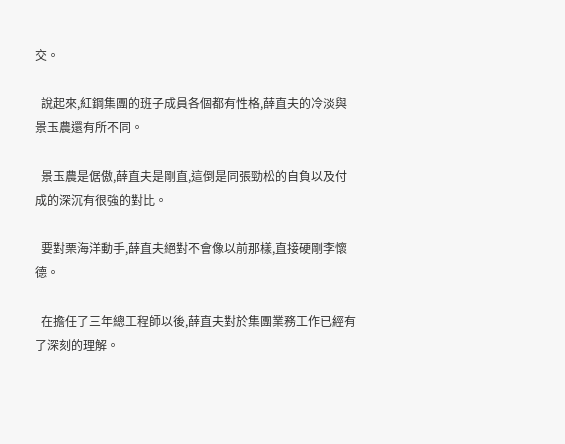交。

  說起來,紅鋼集團的班子成員各個都有性格,薛直夫的冷淡與景玉農還有所不同。

  景玉農是倨傲,薛直夫是剛直,這倒是同張勁松的自負以及付成的深沉有很強的對比。

  要對栗海洋動手,薛直夫絕對不會像以前那樣,直接硬剛李懷德。

  在擔任了三年總工程師以後,薛直夫對於集團業務工作已經有了深刻的理解。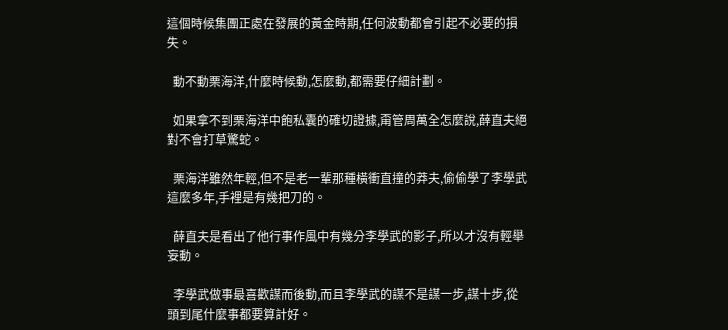這個時候集團正處在發展的黃金時期,任何波動都會引起不必要的損失。

  動不動栗海洋,什麼時候動,怎麼動,都需要仔細計劃。

  如果拿不到栗海洋中飽私囊的確切證據,甭管周萬全怎麼說,薛直夫絕對不會打草驚蛇。

  栗海洋雖然年輕,但不是老一輩那種橫衝直撞的莽夫,偷偷學了李學武這麼多年,手裡是有幾把刀的。

  薛直夫是看出了他行事作風中有幾分李學武的影子,所以才沒有輕舉妄動。

  李學武做事最喜歡謀而後動,而且李學武的謀不是謀一步,謀十步,從頭到尾什麼事都要算計好。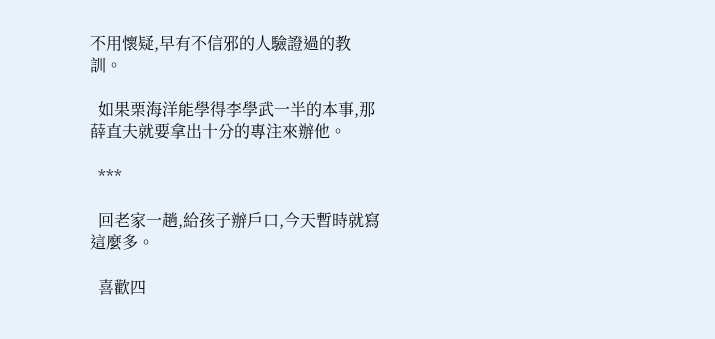不用懷疑,早有不信邪的人驗證過的教訓。

  如果栗海洋能學得李學武一半的本事,那薛直夫就要拿出十分的專注來辦他。

  ***

  回老家一趟,給孩子辦戶口,今天暫時就寫這麼多。

  喜歡四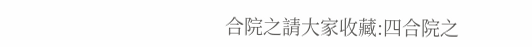合院之請大家收藏:四合院之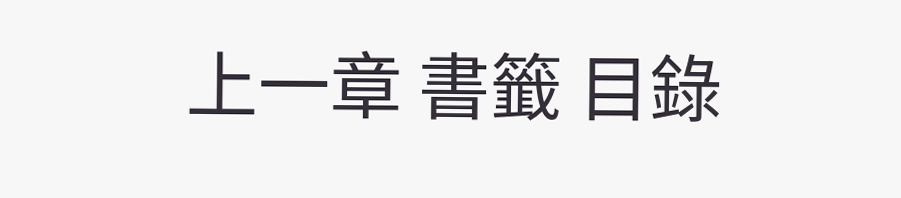上一章 書籤 目錄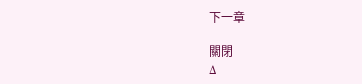下一章

關閉
Δ